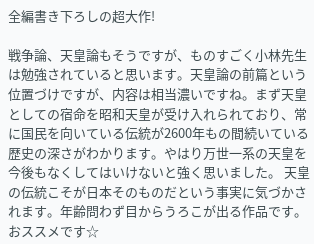全編書き下ろしの超大作!

戦争論、天皇論もそうですが、ものすごく小林先生は勉強されていると思います。天皇論の前篇という位置づけですが、内容は相当濃いですね。まず天皇としての宿命を昭和天皇が受け入れられており、常に国民を向いている伝統が2600年もの間続いている歴史の深さがわかります。やはり万世一系の天皇を今後もなくしてはいけないと強く思いました。 天皇の伝統こそが日本そのものだという事実に気づかされます。年齢問わず目からうろこが出る作品です。 おススメです☆